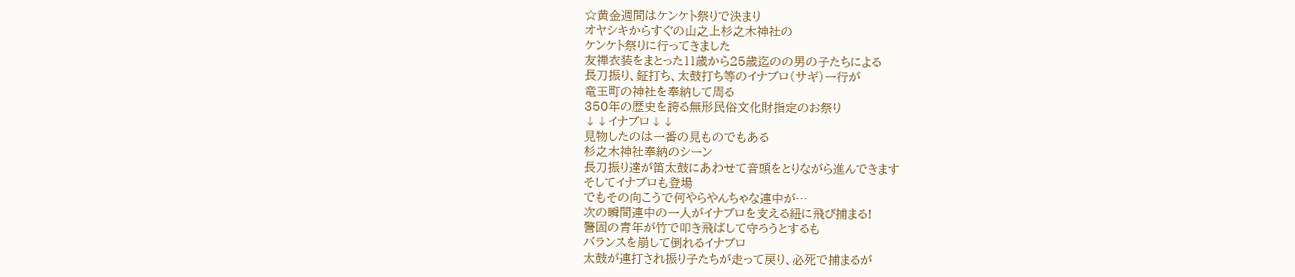☆黄金週間はケンケト祭りで決まり
オヤシキからすぐの山之上杉之木神社の
ケンケト祭りに行ってきました
友禅衣装をまとった11歳から25歳迄のの男の子たちによる
長刀振り、鉦打ち、太鼓打ち等のイナブロ(サギ)一行が
竜王町の神社を奉納して周る
350年の歴史を誇る無形民俗文化財指定のお祭り
↓↓イナブロ↓↓
見物したのは一番の見ものでもある
杉之木神社奉納のシーン
長刀振り達が笛太鼓にあわせて音頭をとりながら進んできます
そしてイナブロも登場
でもその向こうで何やらやんちゃな連中が…
次の瞬間連中の一人がイナブロを支える紐に飛び捕まる!
警固の青年が竹で叩き飛ばして守ろうとするも
バランスを崩して倒れるイナブロ
太鼓が連打され振り子たちが走って戻り、必死で捕まるが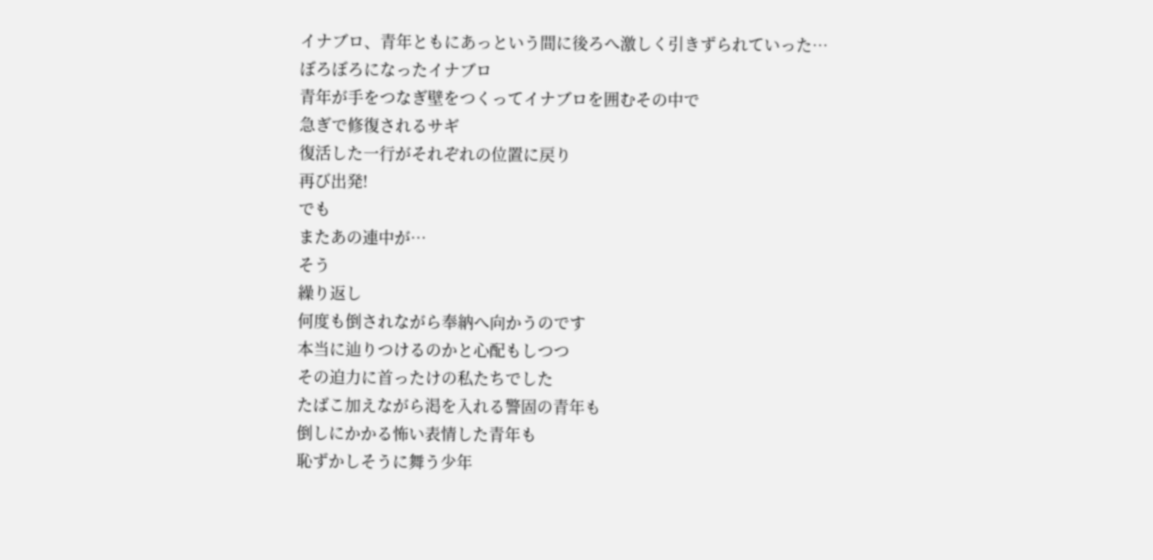イナブロ、青年ともにあっという間に後ろへ激しく引きずられていった…
ぼろぼろになったイナブロ
青年が手をつなぎ壁をつくってイナブロを囲むその中で
急ぎで修復されるサギ
復活した一行がそれぞれの位置に戻り
再び出発!
でも
またあの連中が…
そう
繰り返し
何度も倒されながら奉納へ向かうのです
本当に辿りつけるのかと心配もしつつ
その迫力に首ったけの私たちでした
たばこ加えながら渇を入れる警固の青年も
倒しにかかる怖い表情した青年も
恥ずかしそうに舞う少年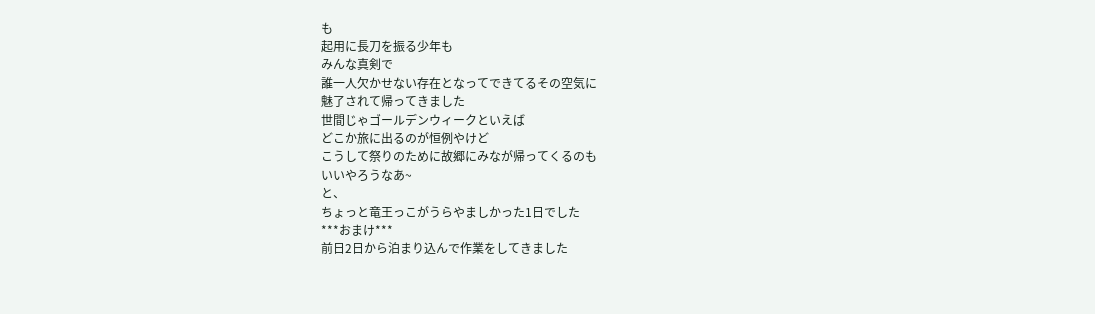も
起用に長刀を振る少年も
みんな真剣で
誰一人欠かせない存在となってできてるその空気に
魅了されて帰ってきました
世間じゃゴールデンウィークといえば
どこか旅に出るのが恒例やけど
こうして祭りのために故郷にみなが帰ってくるのも
いいやろうなあ~
と、
ちょっと竜王っこがうらやましかった1日でした
***おまけ***
前日2日から泊まり込んで作業をしてきました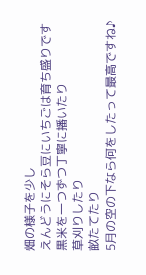畑の様子を少し
えんどうにそら豆にいちごは育ち盛りです
黒米を一つずつ丁寧に播いたり
草刈りしたり
畝たてたり
5月の空の下なら何をしたって最高ですね♪